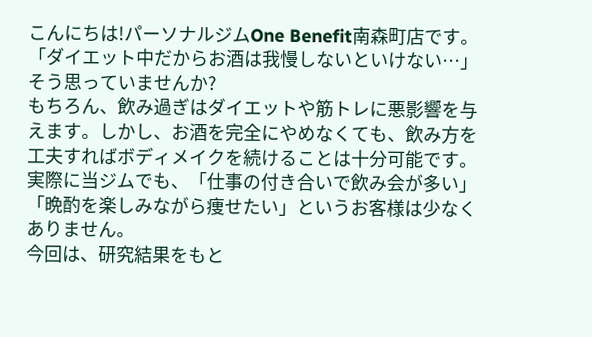こんにちは!パーソナルジムOne Benefit南森町店です。
「ダイエット中だからお酒は我慢しないといけない…」
そう思っていませんか?
もちろん、飲み過ぎはダイエットや筋トレに悪影響を与えます。しかし、お酒を完全にやめなくても、飲み方を工夫すればボディメイクを続けることは十分可能です。
実際に当ジムでも、「仕事の付き合いで飲み会が多い」「晩酌を楽しみながら痩せたい」というお客様は少なくありません。
今回は、研究結果をもと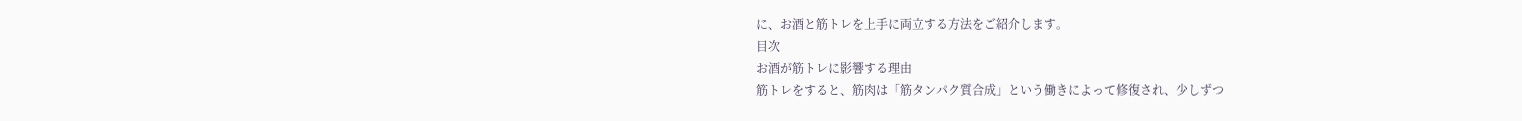に、お酒と筋トレを上手に両立する方法をご紹介します。
目次
お酒が筋トレに影響する理由
筋トレをすると、筋肉は「筋タンパク質合成」という働きによって修復され、少しずつ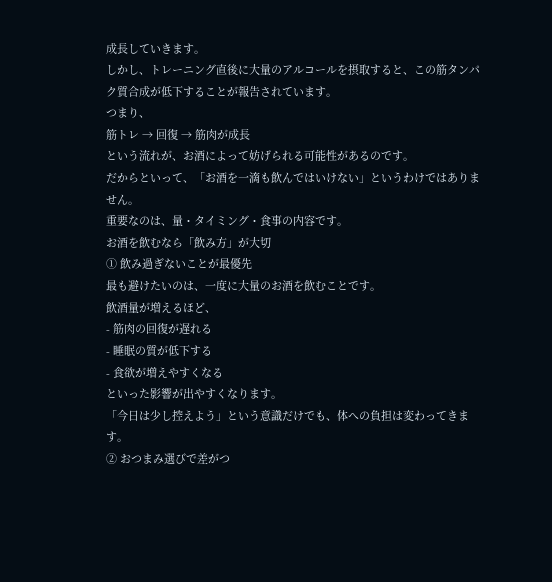成長していきます。
しかし、トレーニング直後に大量のアルコールを摂取すると、この筋タンパク質合成が低下することが報告されています。
つまり、
筋トレ → 回復 → 筋肉が成長
という流れが、お酒によって妨げられる可能性があるのです。
だからといって、「お酒を一滴も飲んではいけない」というわけではありません。
重要なのは、量・タイミング・食事の内容です。
お酒を飲むなら「飲み方」が大切
① 飲み過ぎないことが最優先
最も避けたいのは、一度に大量のお酒を飲むことです。
飲酒量が増えるほど、
- 筋肉の回復が遅れる
- 睡眠の質が低下する
- 食欲が増えやすくなる
といった影響が出やすくなります。
「今日は少し控えよう」という意識だけでも、体への負担は変わってきます。
② おつまみ選びで差がつ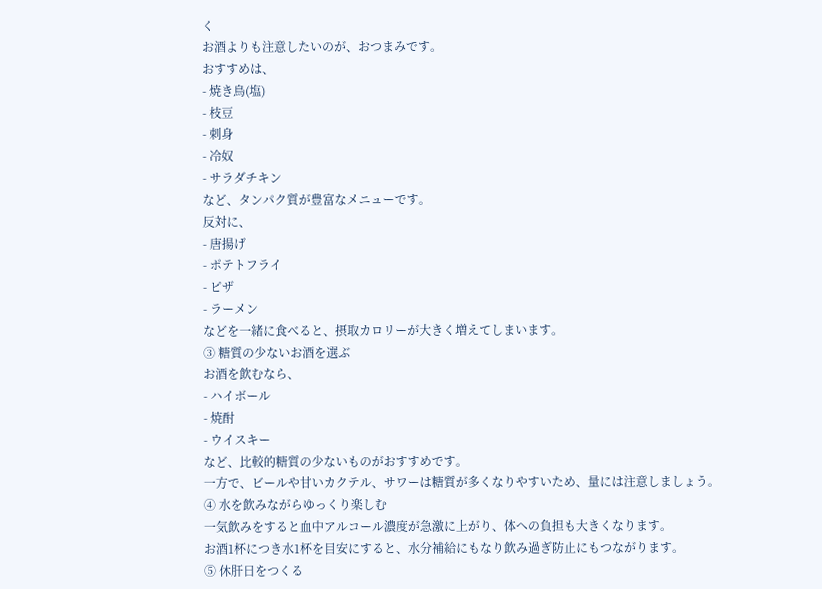く
お酒よりも注意したいのが、おつまみです。
おすすめは、
- 焼き鳥(塩)
- 枝豆
- 刺身
- 冷奴
- サラダチキン
など、タンパク質が豊富なメニューです。
反対に、
- 唐揚げ
- ポテトフライ
- ピザ
- ラーメン
などを一緒に食べると、摂取カロリーが大きく増えてしまいます。
③ 糖質の少ないお酒を選ぶ
お酒を飲むなら、
- ハイボール
- 焼酎
- ウイスキー
など、比較的糖質の少ないものがおすすめです。
一方で、ビールや甘いカクテル、サワーは糖質が多くなりやすいため、量には注意しましょう。
④ 水を飲みながらゆっくり楽しむ
一気飲みをすると血中アルコール濃度が急激に上がり、体への負担も大きくなります。
お酒1杯につき水1杯を目安にすると、水分補給にもなり飲み過ぎ防止にもつながります。
⑤ 休肝日をつくる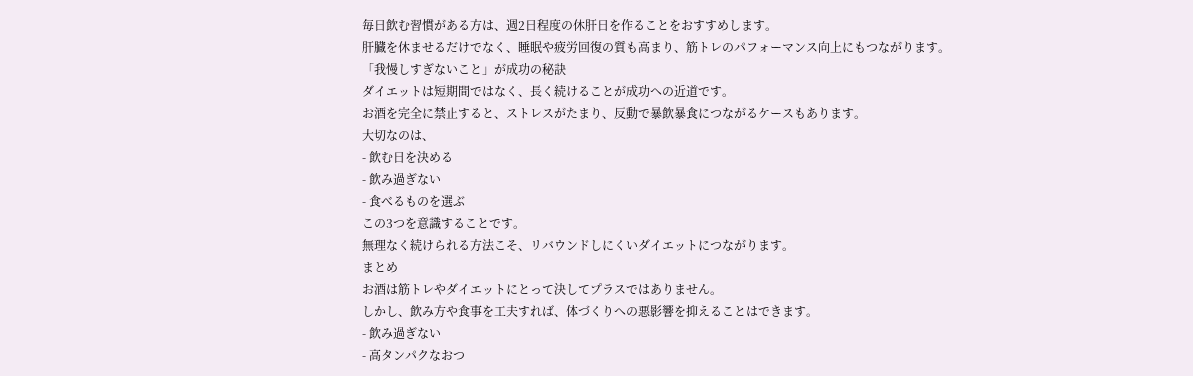毎日飲む習慣がある方は、週2日程度の休肝日を作ることをおすすめします。
肝臓を休ませるだけでなく、睡眠や疲労回復の質も高まり、筋トレのパフォーマンス向上にもつながります。
「我慢しすぎないこと」が成功の秘訣
ダイエットは短期間ではなく、長く続けることが成功への近道です。
お酒を完全に禁止すると、ストレスがたまり、反動で暴飲暴食につながるケースもあります。
大切なのは、
- 飲む日を決める
- 飲み過ぎない
- 食べるものを選ぶ
この3つを意識することです。
無理なく続けられる方法こそ、リバウンドしにくいダイエットにつながります。
まとめ
お酒は筋トレやダイエットにとって決してプラスではありません。
しかし、飲み方や食事を工夫すれば、体づくりへの悪影響を抑えることはできます。
- 飲み過ぎない
- 高タンパクなおつ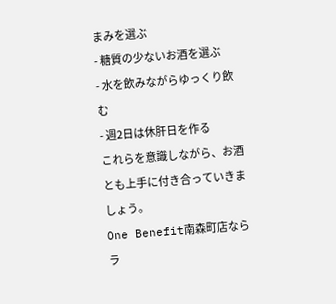まみを選ぶ
- 糖質の少ないお酒を選ぶ
- 水を飲みながらゆっくり飲む
- 週2日は休肝日を作る
これらを意識しながら、お酒とも上手に付き合っていきましょう。
One Benefit南森町店ならラ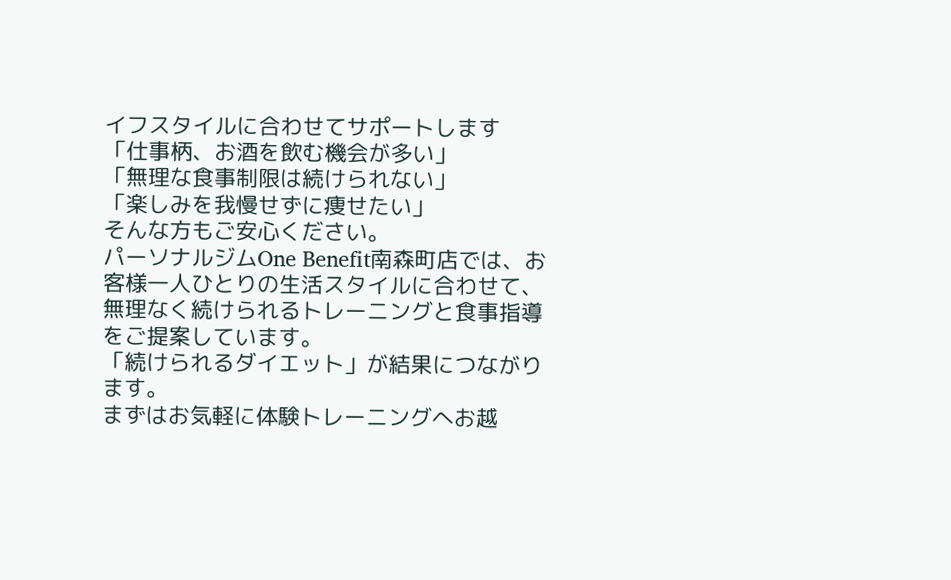イフスタイルに合わせてサポートします
「仕事柄、お酒を飲む機会が多い」
「無理な食事制限は続けられない」
「楽しみを我慢せずに痩せたい」
そんな方もご安心ください。
パーソナルジムOne Benefit南森町店では、お客様一人ひとりの生活スタイルに合わせて、無理なく続けられるトレーニングと食事指導をご提案しています。
「続けられるダイエット」が結果につながります。
まずはお気軽に体験トレーニングへお越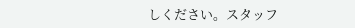しください。スタッフ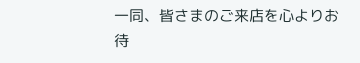一同、皆さまのご来店を心よりお待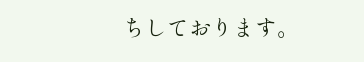ちしております。